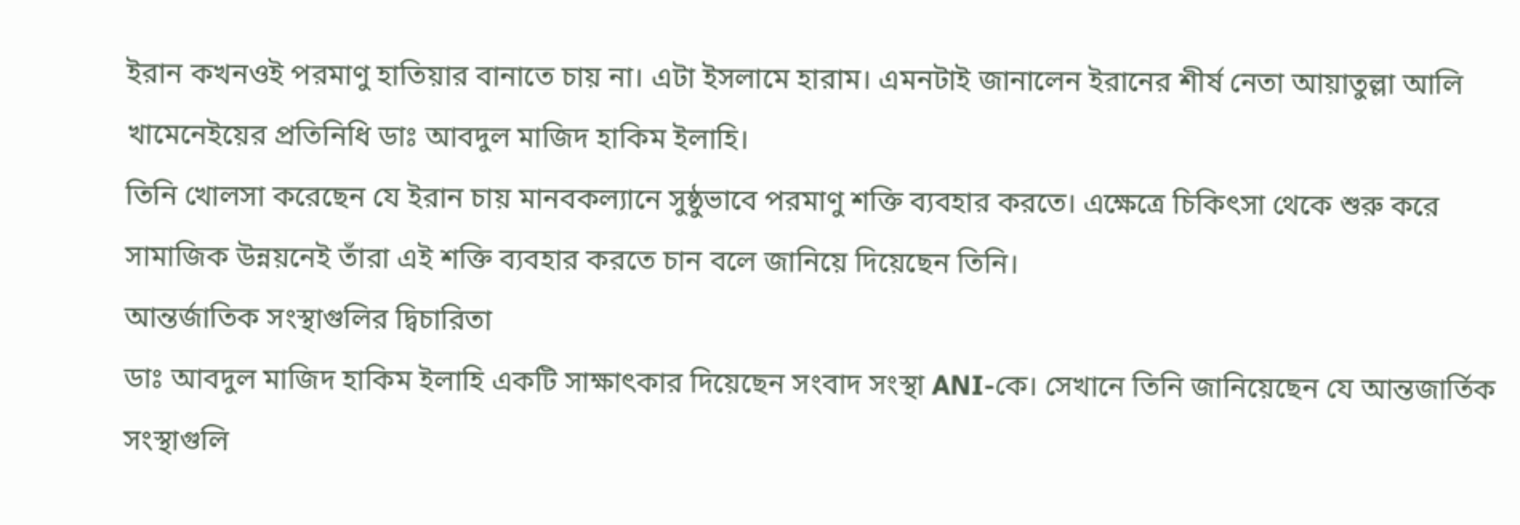ইরান কখনওই পরমাণু হাতিয়ার বানাতে চায় না। এটা ইসলামে হারাম। এমনটাই জানালেন ইরানের শীর্ষ নেতা আয়াতুল্লা আলি খামেনেইয়ের প্রতিনিধি ডাঃ আবদুল মাজিদ হাকিম ইলাহি।
তিনি খোলসা করেছেন যে ইরান চায় মানবকল্যানে সুষ্ঠুভাবে পরমাণু শক্তি ব্যবহার করতে। এক্ষেত্রে চিকিৎসা থেকে শুরু করে সামাজিক উন্নয়নেই তাঁরা এই শক্তি ব্যবহার করতে চান বলে জানিয়ে দিয়েছেন তিনি।
আন্তর্জাতিক সংস্থাগুলির দ্বিচারিতা
ডাঃ আবদুল মাজিদ হাকিম ইলাহি একটি সাক্ষাৎকার দিয়েছেন সংবাদ সংস্থা ANI-কে। সেখানে তিনি জানিয়েছেন যে আন্তজার্তিক সংস্থাগুলি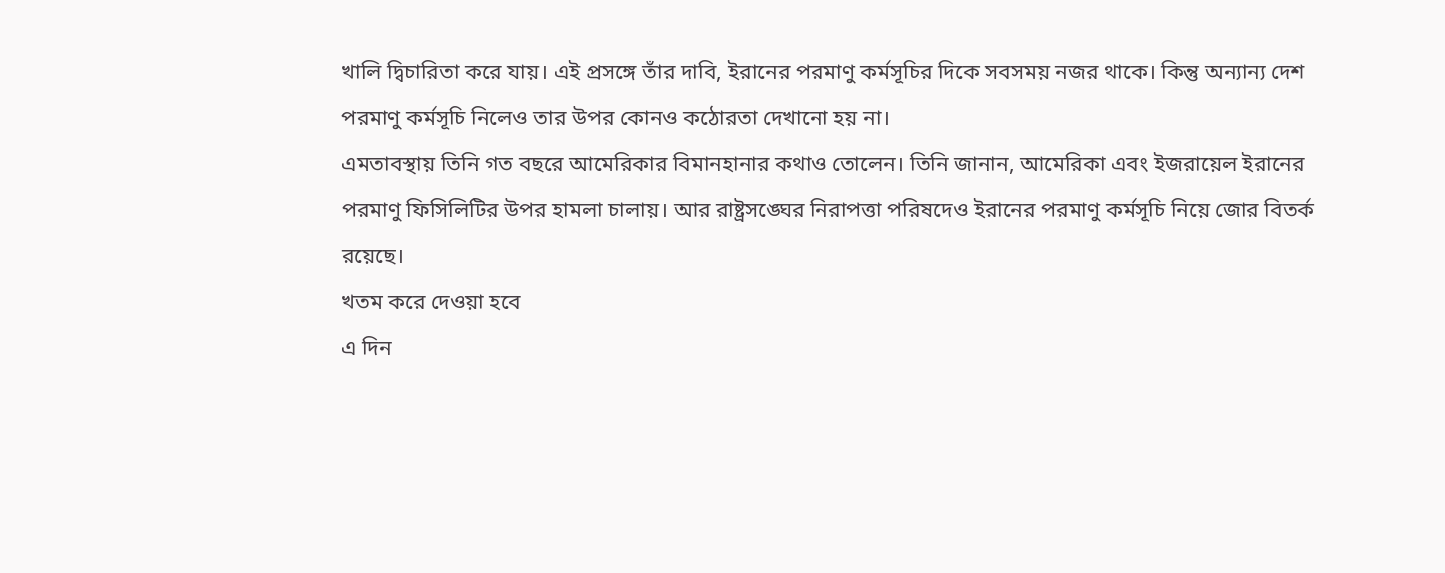খালি দ্বিচারিতা করে যায়। এই প্রসঙ্গে তাঁর দাবি, ইরানের পরমাণু কর্মসূচির দিকে সবসময় নজর থাকে। কিন্তু অন্যান্য দেশ পরমাণু কর্মসূচি নিলেও তার উপর কোনও কঠোরতা দেখানো হয় না।
এমতাবস্থায় তিনি গত বছরে আমেরিকার বিমানহানার কথাও তোলেন। তিনি জানান, আমেরিকা এবং ইজরায়েল ইরানের পরমাণু ফিসিলিটির উপর হামলা চালায়। আর রাষ্ট্রসঙ্ঘের নিরাপত্তা পরিষদেও ইরানের পরমাণু কর্মসূচি নিয়ে জোর বিতর্ক রয়েছে।
খতম করে দেওয়া হবে
এ দিন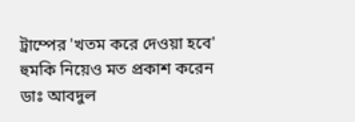ট্রাম্পের 'খতম করে দেওয়া হবে' হুমকি নিয়েও মত প্রকাশ করেন ডাঃ আবদুল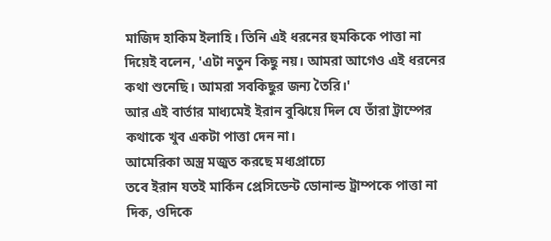মাজিদ হাকিম ইলাহি। তিনি এই ধরনের হুমকিকে পাত্তা না দিয়েই বলেন, 'এটা নতুন কিছু নয়। আমরা আগেও এই ধরনের কথা শুনেছি। আমরা সবকিছুর জন্য তৈরি।'
আর এই বার্তার মাধ্যমেই ইরান বুঝিয়ে দিল যে তাঁরা ট্রাম্পের কথাকে খুব একটা পাত্তা দেন না।
আমেরিকা অস্ত্র মজুত করছে মধ্যপ্রাচ্যে
তবে ইরান যতই মার্কিন প্রেসিডেন্ট ডোনাল্ড ট্রাম্পকে পাত্তা না দিক, ওদিকে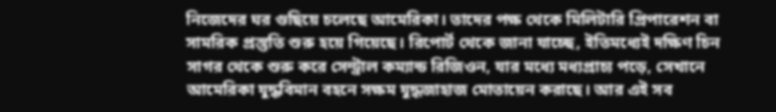নিজেদের ঘর গুছিয়ে চলেছে আমেরিকা। তাদের পক্ষ থেকে মিলিটারি প্রিপারেশন বা সামরিক প্রস্তুতি শুরু হয়ে গিয়েছে। রিপোর্ট থেকে জানা যাচ্ছে, ইতিমধ্যেই দক্ষিণ চিন সাগর থেকে শুরু করে সেন্ট্রাল কম্যান্ড রিজিওন, যার মধ্যে মধ্যপ্রাচ্য পড়ে, সেখানে আমেরিকা যুদ্ধবিমান বহনে সক্ষম যুদ্ধজাহাজ মোতায়েন করাছে। আর এই সব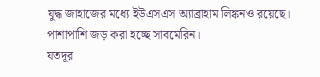যুদ্ধ জাহাজের মধ্যে ইউএসএস অ্যাব্রাহাম লিঙ্কনও রয়েছে। পাশাপাশি জড় করা হচ্ছে সাবমেরিন।
যতদূর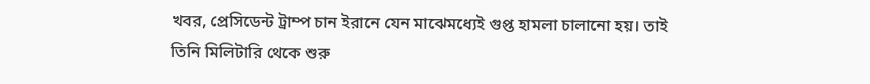খবর, প্রেসিডেন্ট ট্রাম্প চান ইরানে যেন মাঝেমধ্যেই গুপ্ত হামলা চালানো হয়। তাই তিনি মিলিটারি থেকে শুরু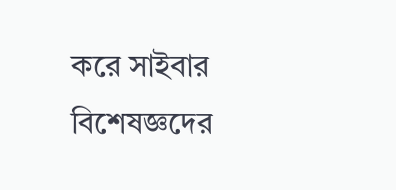করে সাইবার বিশেষজ্ঞদের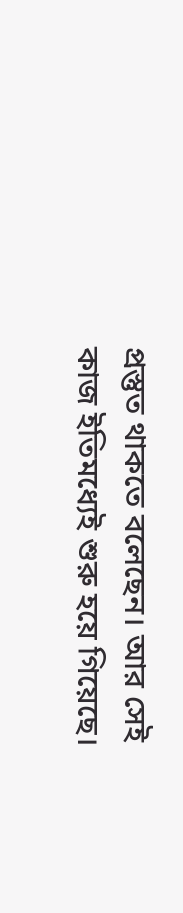প্রস্তুত থাকতে বলেছেন। আর সেই কাজ ইতিমধ্যেই শুরু হয়ে গিয়েছে।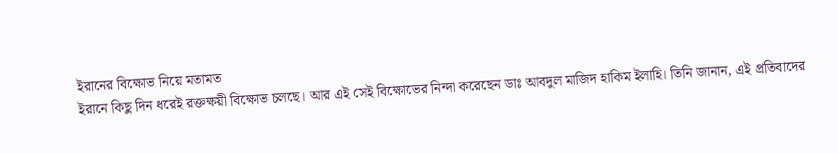ইরানের বিক্ষোভ নিয়ে মতামত
ইরানে কিছু দিন ধরেই রক্তক্ষয়ী বিক্ষোভ চলছে। আর এই সেই বিক্ষোভের নিন্দা করেছেন ডাঃ আবদুল মাজিদ হাকিম ইলাহি। তিনি জানান, এই প্রতিবাদের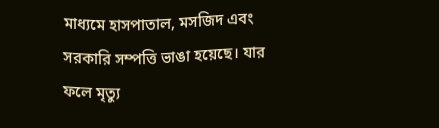মাধ্যমে হাসপাতাল, মসজিদ এবং সরকারি সম্পত্তি ভাঙা হয়েছে। যার ফলে মৃত্যু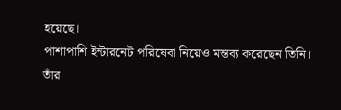হয়েছে।
পাশাপাশি ইন্টারনেট পরিষেবা নিয়েও মন্তব্য করেছেন তিনি। তাঁর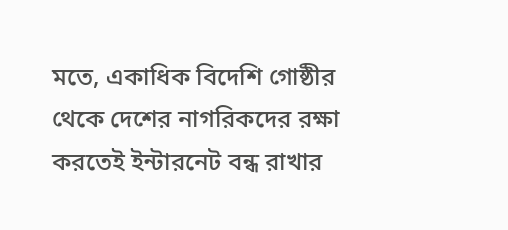মতে, একাধিক বিদেশি গোষ্ঠীর থেকে দেশের নাগরিকদের রক্ষা করতেই ইন্টারনেট বন্ধ রাখার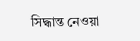সিদ্ধান্ত নেওয়া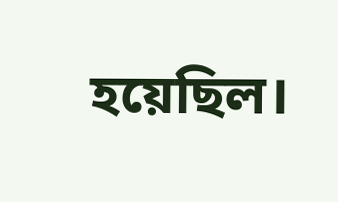হয়েছিল।